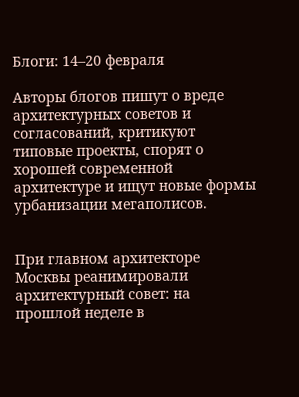Блоги: 14–20 февраля

Авторы блогов пишут о вреде архитектурных советов и согласований, критикуют типовые проекты, спорят о хорошей современной архитектуре и ищут новые формы урбанизации мегаполисов.


При главном архитекторе Москвы реанимировали архитектурный совет: на прошлой неделе в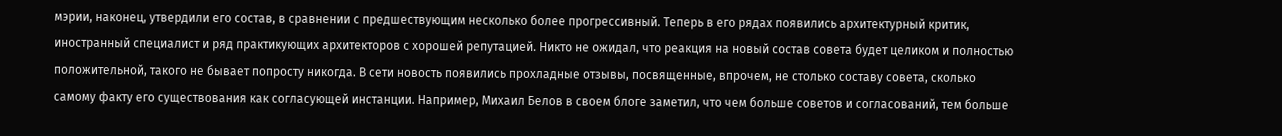мэрии, наконец, утвердили его состав, в сравнении с предшествующим несколько более прогрессивный. Теперь в его рядах появились архитектурный критик, иностранный специалист и ряд практикующих архитекторов с хорошей репутацией. Никто не ожидал, что реакция на новый состав совета будет целиком и полностью положительной, такого не бывает попросту никогда. В сети новость появились прохладные отзывы, посвященные, впрочем, не столько составу совета, сколько самому факту его существования как согласующей инстанции. Например, Михаил Белов в своем блоге заметил, что чем больше советов и согласований, тем больше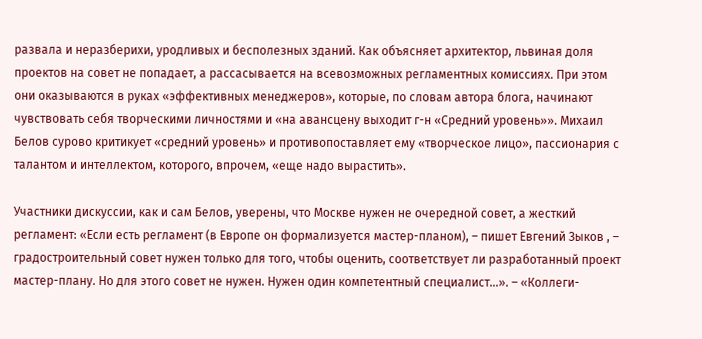развала и неразберихи, уродливых и бесполезных зданий. Как объясняет архитектор, львиная доля проектов на совет не попадает, а рассасывается на всевозможных регламентных комиссиях. При этом они оказываются в руках «эффективных менеджеров», которые, по словам автора блога, начинают чувствовать себя творческими личностями и «на авансцену выходит г-н «Средний уровень»». Михаил Белов сурово критикует «средний уровень» и противопоставляет ему «творческое лицо», пассионария с талантом и интеллектом, которого, впрочем, «еще надо вырастить».

Участники дискуссии, как и сам Белов, уверены, что Москве нужен не очередной совет, а жесткий регламент: «Если есть регламент (в Европе он формализуется мастер-планом), – пишет Евгений Зыков , – градостроительный совет нужен только для того, чтобы оценить, соответствует ли разработанный проект мастер-плану. Но для этого совет не нужен. Нужен один компетентный специалист…». – «Коллеги-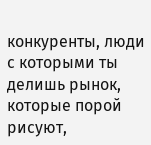конкуренты, люди с которыми ты делишь рынок, которые порой рисуют,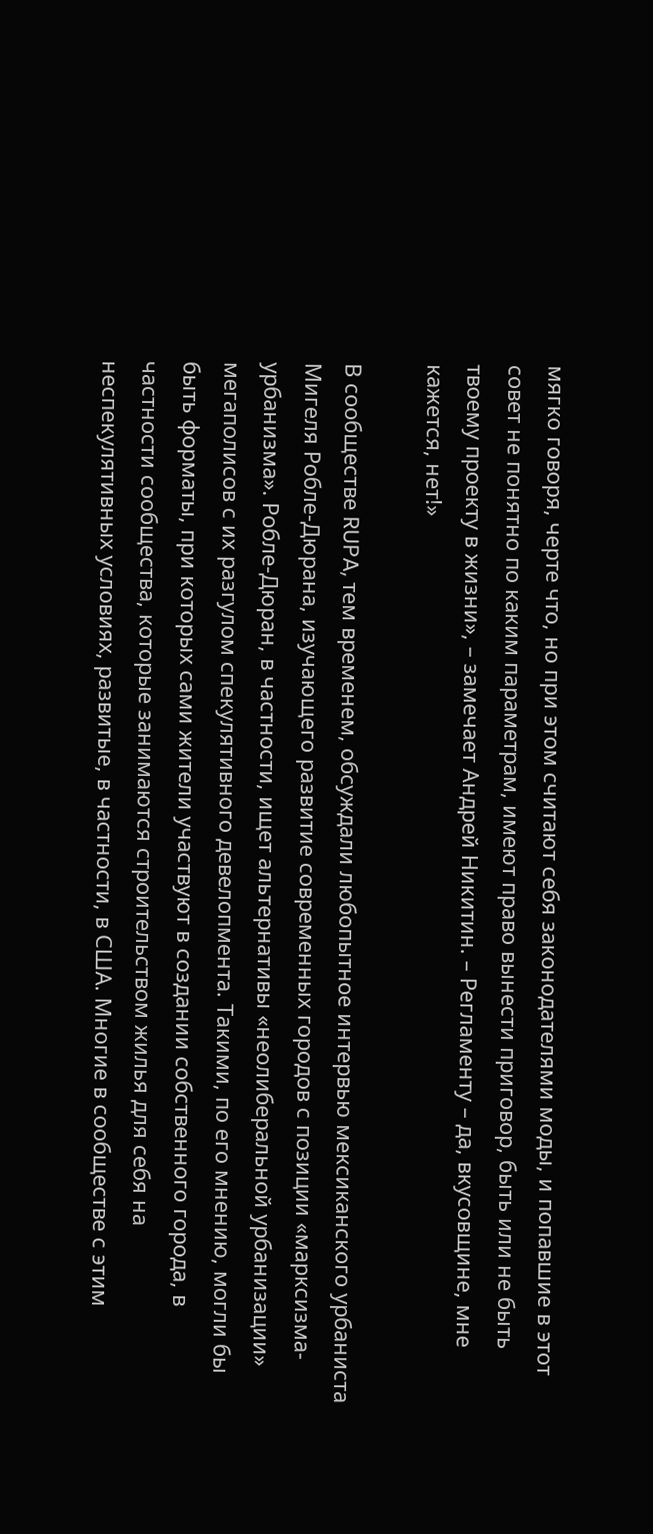мягко говоря, черте что, но при этом считают себя законодателями моды, и попавшие в этот совет не понятно по каким параметрам, имеют право вынести приговор, быть или не быть твоему проекту в жизни», – замечает Андрей Никитин. – Регламенту – да, вкусовщине, мне кажется, нет!»

В сообществе RUPA, тем временем, обсуждали любопытное интервью мексиканского урбаниста Мигеля Робле-Дюрана, изучающего развитие современных городов с позиции «марксизма-урбанизма». Робле-Дюран, в частности, ищет альтернативы «неолиберальной урбанизации» мегаполисов с их разгулом спекулятивного девелопмента. Такими, по его мнению, могли бы быть форматы, при которых сами жители участвуют в создании собственного города, в частности сообщества, которые занимаются строительством жилья для себя на неспекулятивных условиях, развитые, в частности, в США. Многие в сообществе с этим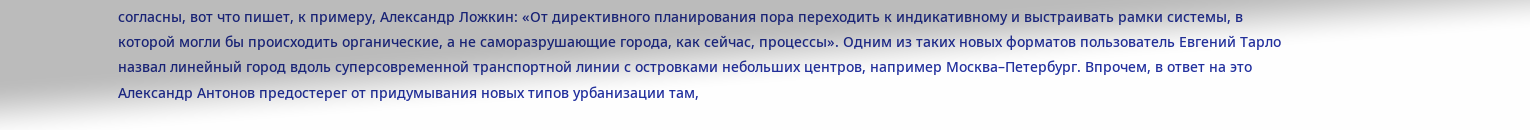согласны, вот что пишет, к примеру, Александр Ложкин: «От директивного планирования пора переходить к индикативному и выстраивать рамки системы, в которой могли бы происходить органические, а не саморазрушающие города, как сейчас, процессы». Одним из таких новых форматов пользователь Евгений Тарло назвал линейный город вдоль суперсовременной транспортной линии с островками небольших центров, например Москва–Петербург. Впрочем, в ответ на это Александр Антонов предостерег от придумывания новых типов урбанизации там,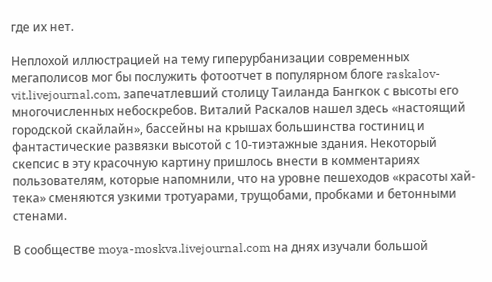где их нет.

Неплохой иллюстрацией на тему гиперурбанизации современных мегаполисов мог бы послужить фотоотчет в популярном блоге raskalov-vit.livejournal.com, запечатлевший столицу Таиланда Бангкок с высоты его многочисленных небоскребов. Виталий Раскалов нашел здесь «настоящий городской скайлайн», бассейны на крышах большинства гостиниц и фантастические развязки высотой с 10-тиэтажные здания. Некоторый скепсис в эту красочную картину пришлось внести в комментариях пользователям, которые напомнили, что на уровне пешеходов «красоты хай-тека» сменяются узкими тротуарами, трущобами, пробками и бетонными стенами.

В сообществе moya-moskva.livejournal.com на днях изучали большой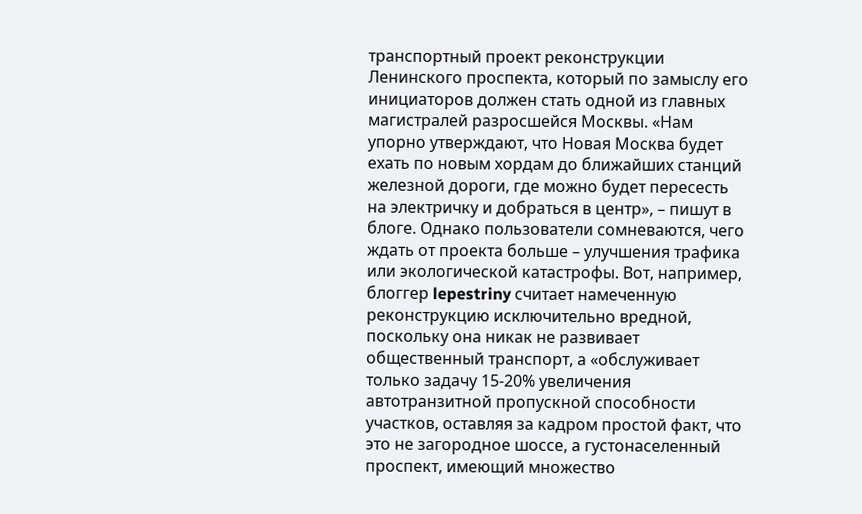транспортный проект реконструкции Ленинского проспекта, который по замыслу его инициаторов должен стать одной из главных магистралей разросшейся Москвы. «Нам упорно утверждают, что Новая Москва будет ехать по новым хордам до ближайших станций железной дороги, где можно будет пересесть на электричку и добраться в центр», – пишут в блоге. Однако пользователи сомневаются, чего ждать от проекта больше – улучшения трафика или экологической катастрофы. Вот, например, блоггер lepestriny считает намеченную реконструкцию исключительно вредной, поскольку она никак не развивает общественный транспорт, а «обслуживает только задачу 15-20% увеличения автотранзитной пропускной способности участков, оставляя за кадром простой факт, что это не загородное шоссе, а густонаселенный проспект, имеющий множество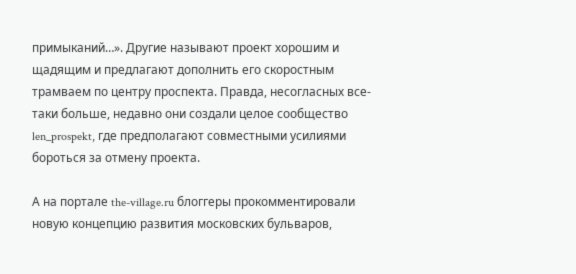примыканий…». Другие называют проект хорошим и щадящим и предлагают дополнить его скоростным трамваем по центру проспекта. Правда, несогласных все-таки больше, недавно они создали целое сообщество len_prospekt, где предполагают совместными усилиями бороться за отмену проекта.

А на портале the-village.ru блоггеры прокомментировали новую концепцию развития московских бульваров,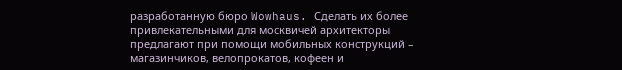разработанную бюро Wowhaus. Сделать их более привлекательными для москвичей архитекторы предлагают при помощи мобильных конструкций – магазинчиков, велопрокатов, кофеен и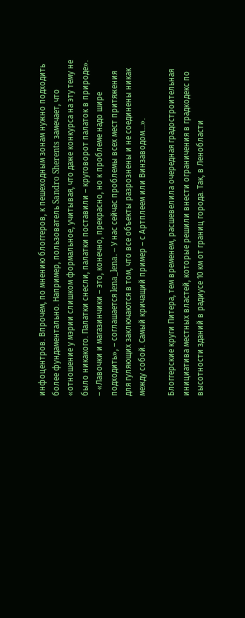инфоцентров. Впрочем, по мнению блоггеров, к пешеходным зонам нужно подходить более фундаментально. Например, пользователь Sandro Sherents замечает, что «отношение у мэрии слишком формальное, учитывая, что даже конкурса на эту тему не было никакого. Палатки снесли, палатки поставили – круговорот палаток в природе». – «Лавочки и магазинчики – это, конечно, прекрасно, но к проблеме надо шире подходить», – соглашается lena_lena. – У нас сейчас проблемы всех мест притяжения для гуляющих заключаются в том, что все объекты разрознены и не соединены никак между собой. Самый кричащий пример – с Артплеем или Винзаводом…».

Блоггерские круги Питера, тем временем, расшевелила очередная градостроительная инициатива местных властей, которые решили внести ограничения в градкодекс по высотности зданий в радиусе 10 км от границ города. Так, в Ленобласти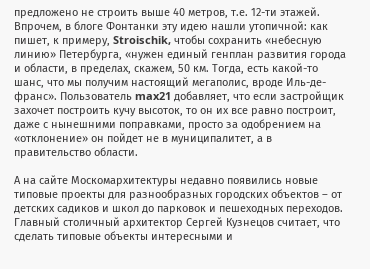предложено не строить выше 40 метров, т.е. 12-ти этажей. Впрочем, в блоге Фонтанки эту идею нашли утопичной: как пишет, к примеру, Stroischik, чтобы сохранить «небесную линию» Петербурга, «нужен единый генплан развития города и области, в пределах, скажем, 50 км. Тогда, есть какой-то шанс, что мы получим настоящий мегаполис, вроде Иль-де-франс». Пользователь max21 добавляет, что если застройщик захочет построить кучу высоток, то он их все равно построит, даже с нынешними поправками, просто за одобрением на «отклонение» он пойдет не в муниципалитет, а в правительство области.

А на сайте Москомархитектуры недавно появились новые типовые проекты для разнообразных городских объектов – от детских садиков и школ до парковок и пешеходных переходов. Главный столичный архитектор Сергей Кузнецов считает, что сделать типовые объекты интересными и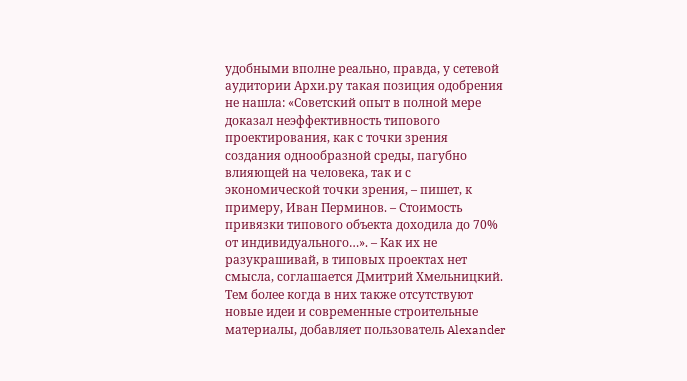удобными вполне реально, правда, у сетевой аудитории Архи.ру такая позиция одобрения не нашла: «Советский опыт в полной мере доказал неэффективность типового проектирования, как с точки зрения создания однообразной среды, пагубно влияющей на человека, так и с экономической точки зрения, – пишет, к примеру, Иван Перминов. – Стоимость привязки типового объекта доходила до 70% от индивидуального…». – Как их не разукрашивай, в типовых проектах нет смысла, соглашается Дмитрий Хмельницкий. Тем более когда в них также отсутствуют новые идеи и современные строительные материалы, добавляет пользователь Alexander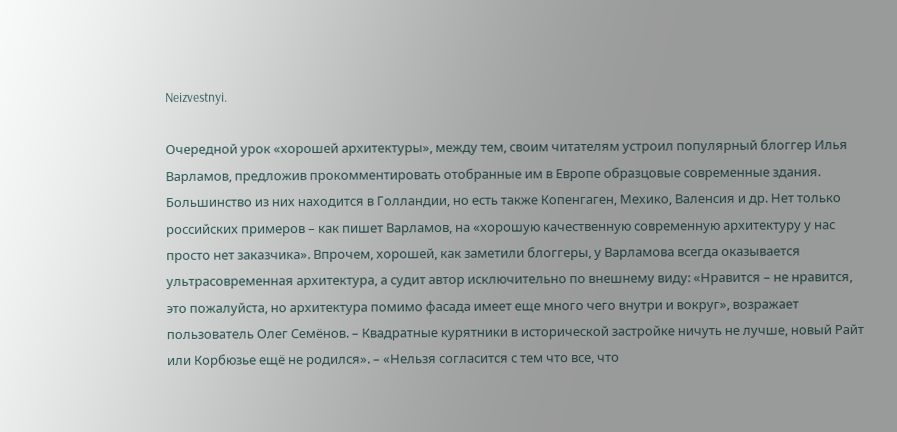Neizvestnyi.

Очередной урок «хорошей архитектуры», между тем, своим читателям устроил популярный блоггер Илья Варламов, предложив прокомментировать отобранные им в Европе образцовые современные здания. Большинство из них находится в Голландии, но есть также Копенгаген, Мехико, Валенсия и др. Нет только российских примеров – как пишет Варламов, на «хорошую качественную современную архитектуру у нас просто нет заказчика». Впрочем, хорошей, как заметили блоггеры, у Варламова всегда оказывается ультрасовременная архитектура, а судит автор исключительно по внешнему виду: «Нравится – не нравится, это пожалуйста, но архитектура помимо фасада имеет еще много чего внутри и вокруг», возражает пользователь Олег Семёнов. – Квадратные курятники в исторической застройке ничуть не лучше, новый Райт или Корбюзье ещё не родился». – «Нельзя согласится с тем что все, что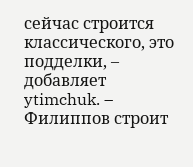сейчас строится классического, это подделки, – добавляет ytimchuk. – Филиппов строит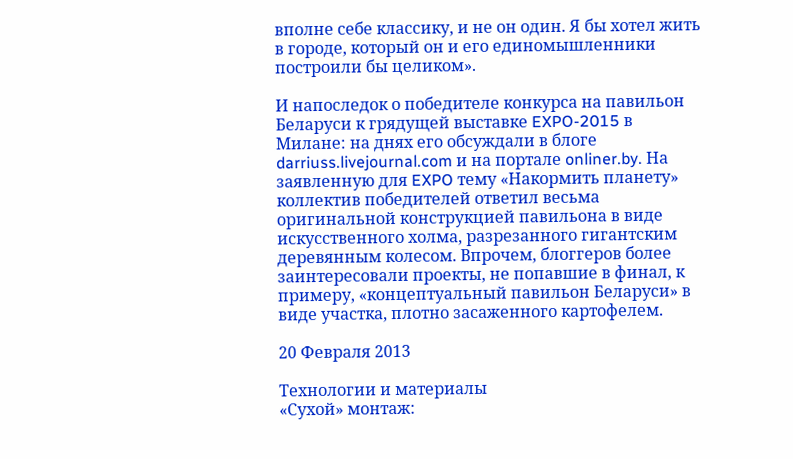вполне себе классику, и не он один. Я бы хотел жить в городе, который он и его единомышленники построили бы целиком».

И напоследок о победителе конкурса на павильон Беларуси к грядущей выставке EXPO-2015 в Милане: на днях его обсуждали в блоге darriuss.livejournal.com и на портале onliner.by. На заявленную для EXPO тему «Накормить планету» коллектив победителей ответил весьма оригинальной конструкцией павильона в виде искусственного холма, разрезанного гигантским деревянным колесом. Впрочем, блоггеров более заинтересовали проекты, не попавшие в финал, к примеру, «концептуальный павильон Беларуси» в виде участка, плотно засаженного картофелем.

20 Февраля 2013

Технологии и материалы
«Сухой» монтаж: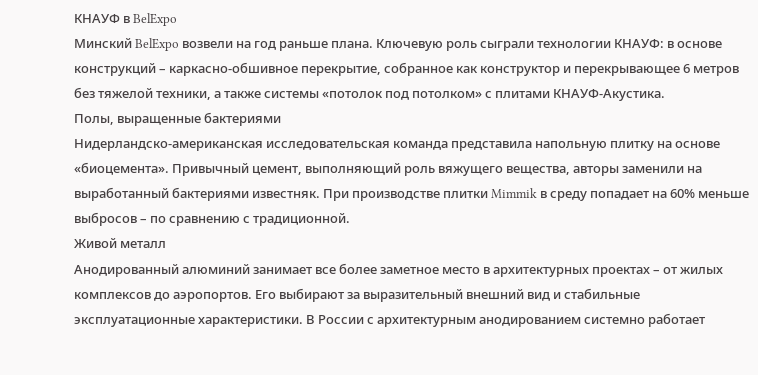КНАУФ в BelExpo
Минский BelExpo возвели на год раньше плана. Ключевую роль сыграли технологии КНАУФ: в основе конструкций – каркасно-обшивное перекрытие, собранное как конструктор и перекрывающее 6 метров без тяжелой техники, а также системы «потолок под потолком» с плитами КНАУФ-Акустика.
Полы, выращенные бактериями
Нидерландско-американская исследовательская команда представила напольную плитку на основе «биоцемента». Привычный цемент, выполняющий роль вяжущего вещества, авторы заменили на выработанный бактериями известняк. При производстве плитки Mimmik в среду попадает на 60% меньше выбросов – по сравнению с традиционной.
Живой металл
Анодированный алюминий занимает все более заметное место в архитектурных проектах – от жилых комплексов до аэропортов. Его выбирают за выразительный внешний вид и стабильные эксплуатационные характеристики. В России с архитектурным анодированием системно работает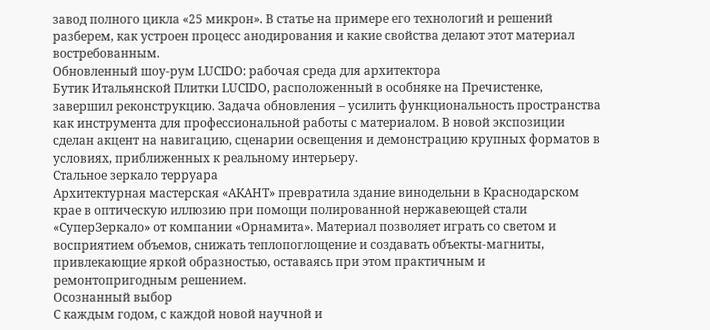завод полного цикла «25 микрон». В статье на примере его технологий и решений разберем, как устроен процесс анодирования и какие свойства делают этот материал востребованным.
Обновленный шоу-рум LUCIDO: рабочая среда для архитектора
Бутик Итальянской Плитки LUCIDO, расположенный в особняке на Пречистенке, завершил реконструкцию. Задача обновления – усилить функциональность пространства как инструмента для профессиональной работы с материалом. В новой экспозиции сделан акцент на навигацию, сценарии освещения и демонстрацию крупных форматов в условиях, приближенных к реальному интерьеру.
Стальное зеркало терруара
Архитектурная мастерская «АКАНТ» превратила здание винодельни в Краснодарском крае в оптическую иллюзию при помощи полированной нержавеющей стали «СуперЗеркало» от компании «Орнамита». Материал позволяет играть со светом и восприятием объемов, снижать теплопоглощение и создавать объекты-магниты, привлекающие яркой образностью, оставаясь при этом практичным и ремонтопригодным решением.
Осознанный выбор
С каждым годом, с каждой новой научной и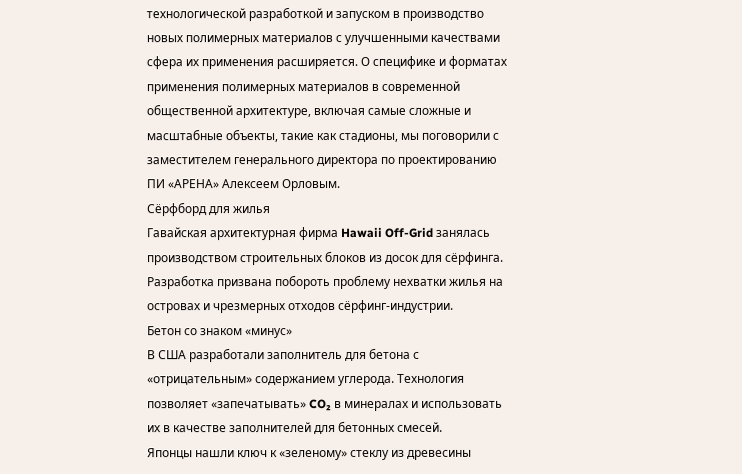технологической разработкой и запуском в производство новых полимерных материалов с улучшенными качествами сфера их применения расширяется. О специфике и форматах применения полимерных материалов в современной общественной архитектуре, включая самые сложные и масштабные объекты, такие как стадионы, мы поговорили с заместителем генерального директора по проектированию ПИ «АРЕНА» Алексеем Орловым.
Сёрфборд для жилья
Гавайская архитектурная фирма Hawaii Off-Grid занялась производством строительных блоков из досок для сёрфинга. Разработка призвана побороть проблему нехватки жилья на островах и чрезмерных отходов сёрфинг-индустрии.
Бетон со знаком «минус»
В США разработали заполнитель для бетона с «отрицательным» содержанием углерода. Технология позволяет «запечатывать» CO₂ в минералах и использовать их в качестве заполнителей для бетонных смесей.
Японцы нашли ключ к «зеленому» стеклу из древесины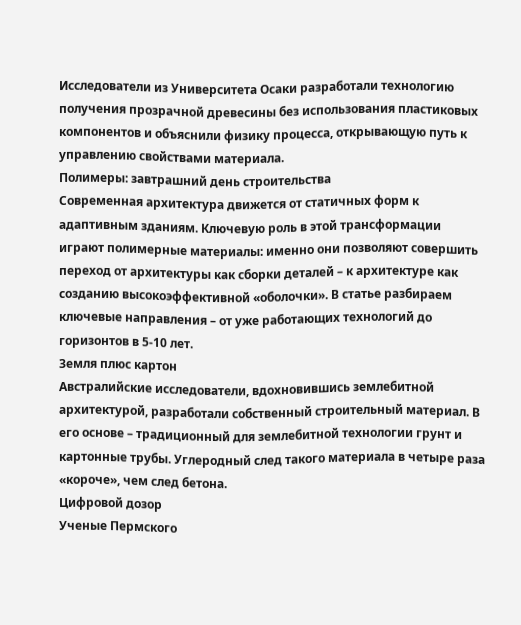Исследователи из Университета Осаки разработали технологию получения прозрачной древесины без использования пластиковых компонентов и объяснили физику процесса, открывающую путь к управлению свойствами материала.
Полимеры: завтрашний день строительства
Современная архитектура движется от статичных форм к адаптивным зданиям. Ключевую роль в этой трансформации играют полимерные материалы: именно они позволяют совершить переход от архитектуры как сборки деталей – к архитектуре как созданию высокоэффективной «оболочки». В статье разбираем ключевые направления – от уже работающих технологий до горизонтов в 5-10 лет.
Земля плюс картон
Австралийские исследователи, вдохновившись землебитной архитектурой, разработали собственный строительный материал. В его основе – традиционный для землебитной технологии грунт и картонные трубы. Углеродный след такого материала в четыре раза «короче», чем след бетона.
Цифровой дозор
Ученые Пермского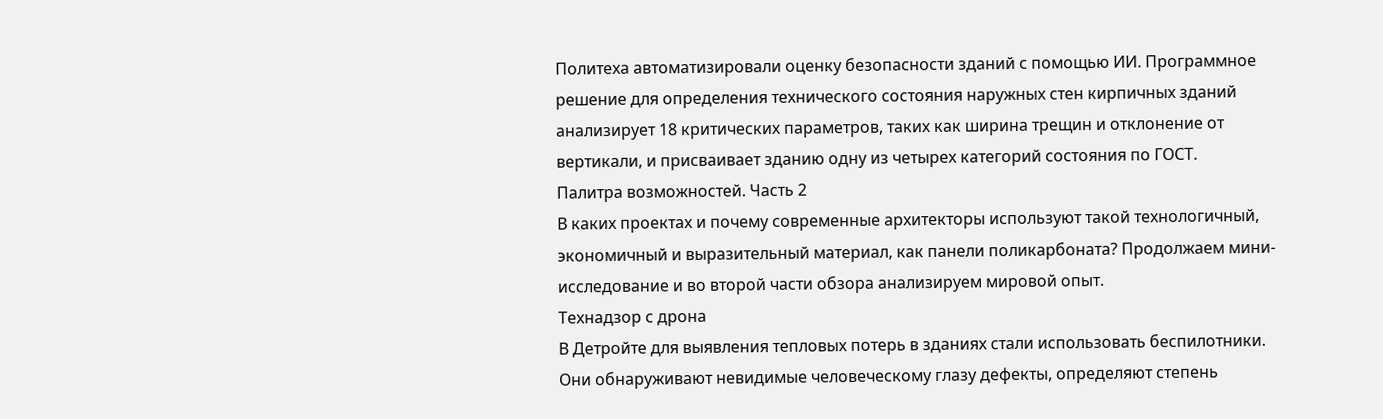Политеха автоматизировали оценку безопасности зданий с помощью ИИ. Программное решение для определения технического состояния наружных стен кирпичных зданий анализирует 18 критических параметров, таких как ширина трещин и отклонение от вертикали, и присваивает зданию одну из четырех категорий состояния по ГОСТ.
Палитра возможностей. Часть 2
В каких проектах и почему современные архитекторы используют такой технологичный, экономичный и выразительный материал, как панели поликарбоната? Продолжаем мини-исследование и во второй части обзора анализируем мировой опыт.
Технадзор с дрона
В Детройте для выявления тепловых потерь в зданиях стали использовать беспилотники. Они обнаруживают невидимые человеческому глазу дефекты, определяют степень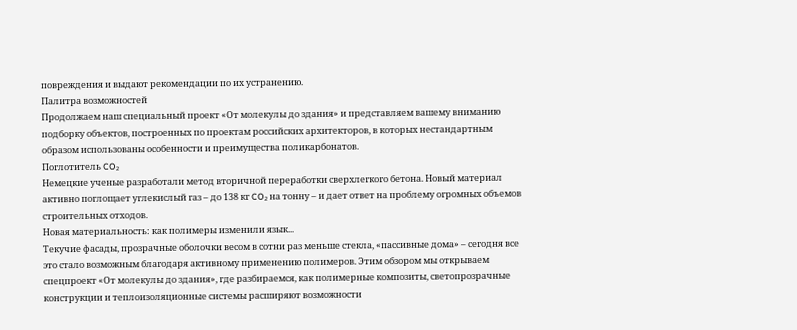повреждения и выдают рекомендации по их устранению.
Палитра возможностей
Продолжаем наш специальный проект «От молекулы до здания» и представляем вашему вниманию подборку объектов, построенных по проектам российских архитекторов, в которых нестандартным образом использованы особенности и преимущества поликарбонатов.
Поглотитель CO₂
Немецкие ученые разработали метод вторичной переработки сверхлегкого бетона. Новый материал активно поглощает углекислый газ – до 138 кг CO₂ на тонну – и дает ответ на проблему огромных объемов строительных отходов.
Новая материальность: как полимеры изменили язык...
Текучие фасады, прозрачные оболочки весом в сотни раз меньше стекла, «пассивные дома» – сегодня все это стало возможным благодаря активному применению полимеров. Этим обзором мы открываем спецпроект «От молекулы до здания», где разбираемся, как полимерные композиты, светопрозрачные конструкции и теплоизоляционные системы расширяют возможности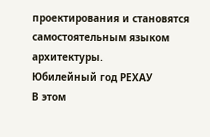проектирования и становятся самостоятельным языком архитектуры.
Юбилейный год РЕХАУ
В этом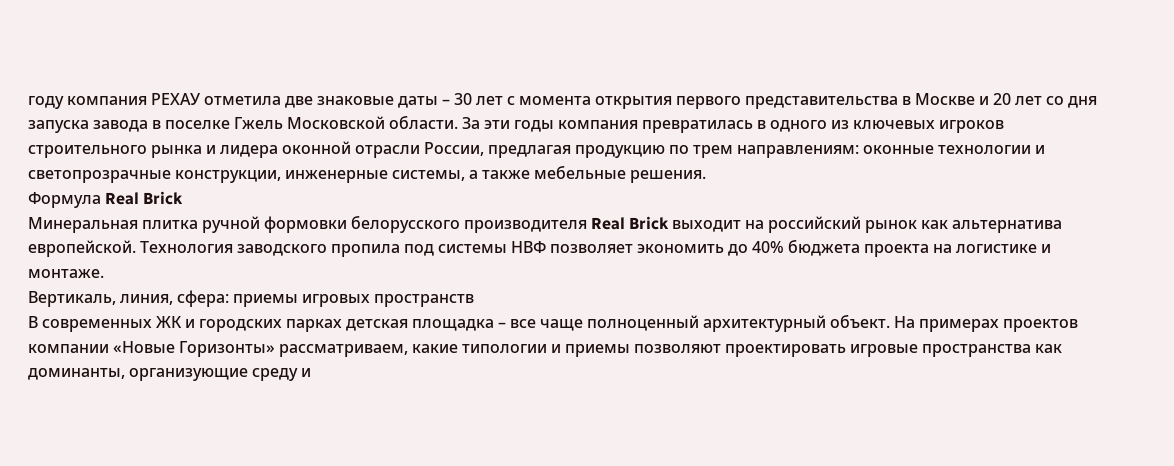году компания РЕХАУ отметила две знаковые даты – 30 лет с момента открытия первого представительства в Москве и 20 лет со дня запуска завода в поселке Гжель Московской области. За эти годы компания превратилась в одного из ключевых игроков строительного рынка и лидера оконной отрасли России, предлагая продукцию по трем направлениям: оконные технологии и светопрозрачные конструкции, инженерные системы, а также мебельные решения.
Формула Real Brick
Минеральная плитка ручной формовки белорусского производителя Real Brick выходит на российский рынок как альтернатива европейской. Технология заводского пропила под системы НВФ позволяет экономить до 40% бюджета проекта на логистике и монтаже.
Вертикаль, линия, сфера: приемы игровых пространств
В современных ЖК и городских парках детская площадка – все чаще полноценный архитектурный объект. На примерах проектов компании «Новые Горизонты» рассматриваем, какие типологии и приемы позволяют проектировать игровые пространства как доминанты, организующие среду и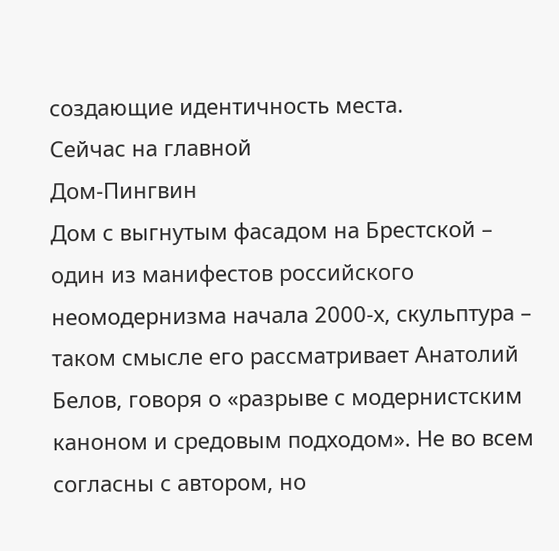создающие идентичность места.
Сейчас на главной
Дом-Пингвин
Дом с выгнутым фасадом на Брестской – один из манифестов российского неомодернизма начала 2000-х, скульптура – таком смысле его рассматривает Анатолий Белов, говоря о «разрыве с модернистским каноном и средовым подходом». Не во всем согласны с автором, но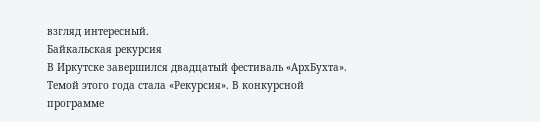взгляд интересный.
Байкальская рекурсия
В Иркутске завершился двадцатый фестиваль «АрхБухта». Темой этого года стала «Рекурсия». В конкурсной программе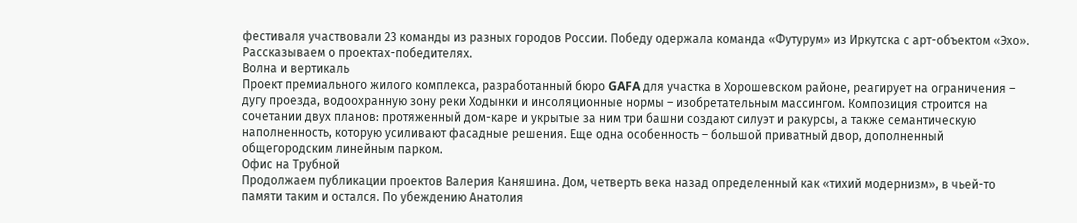фестиваля участвовали 23 команды из разных городов России. Победу одержала команда «Футурум» из Иркутска с арт-объектом «Эхо». Рассказываем о проектах-победителях.
Волна и вертикаль
Проект премиального жилого комплекса, разработанный бюро GAFA для участка в Хорошевском районе, реагирует на ограничения – дугу проезда, водоохранную зону реки Ходынки и инсоляционные нормы – изобретательным массингом. Композиция строится на сочетании двух планов: протяженный дом-каре и укрытые за ним три башни создают силуэт и ракурсы, а также семантическую наполненность, которую усиливают фасадные решения. Еще одна особенность – большой приватный двор, дополненный общегородским линейным парком.
Офис на Трубной
Продолжаем публикации проектов Валерия Каняшина. Дом, четверть века назад определенный как «тихий модернизм», в чьей-то памяти таким и остался. По убеждению Анатолия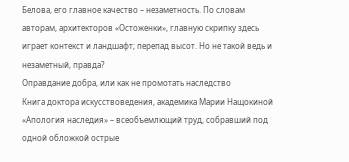Белова, его главное качество – незаметность. По словам авторам, архитекторов «Остоженки», главную скрипку здесь играет контекст и ландшафт; перепад высот. Но не такой ведь и незаметный, правда?
Оправдание добра, или как не промотать наследство
Книга доктора искусствоведения, академика Марии Нащокиной «Апология наследия» – всеобъемлющий труд, собравший под одной обложкой острые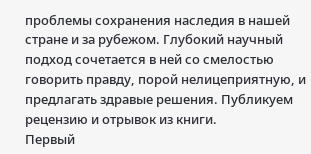проблемы сохранения наследия в нашей стране и за рубежом. Глубокий научный подход сочетается в ней со смелостью говорить правду, порой нелицеприятную, и предлагать здравые решения. Публикуем рецензию и отрывок из книги.
Первый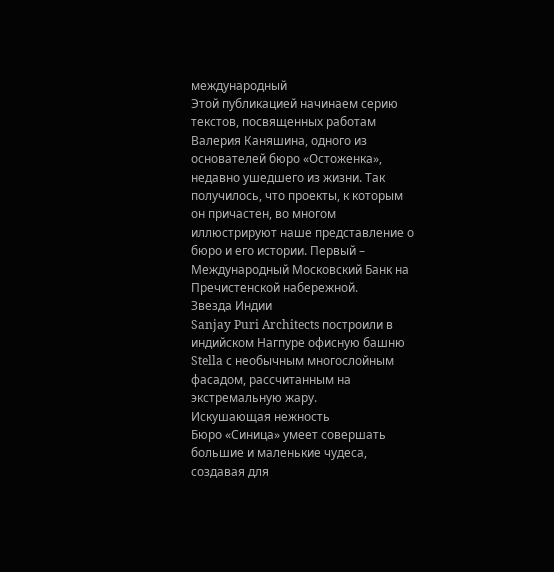международный
Этой публикацией начинаем серию текстов, посвященных работам Валерия Каняшина, одного из основателей бюро «Остоженка», недавно ушедшего из жизни. Так получилось, что проекты, к которым он причастен, во многом иллюстрируют наше представление о бюро и его истории. Первый – Международный Московский Банк на Пречистенской набережной.
Звезда Индии
Sanjay Puri Architects построили в индийском Нагпуре офисную башню Stella с необычным многослойным фасадом, рассчитанным на экстремальную жару.
Искушающая нежность
Бюро «Синица» умеет совершать большие и маленькие чудеса, создавая для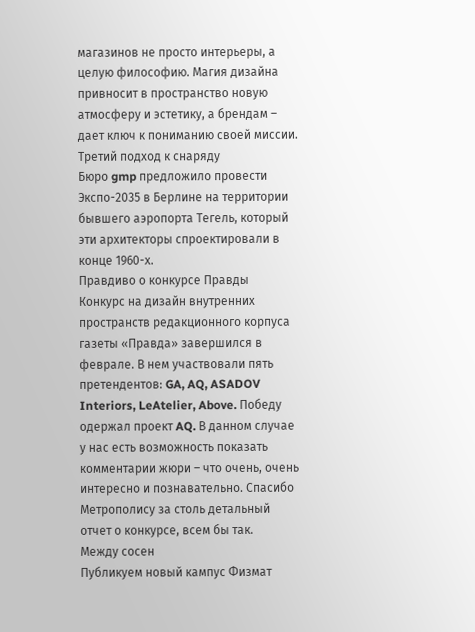магазинов не просто интерьеры, а целую философию. Магия дизайна привносит в пространство новую атмосферу и эстетику, а брендам – дает ключ к пониманию своей миссии.
Третий подход к снаряду
Бюро gmp предложило провести Экспо-2035 в Берлине на территории бывшего аэропорта Тегель, который эти архитекторы спроектировали в конце 1960-х.
Правдиво о конкурсе Правды
Конкурс на дизайн внутренних пространств редакционного корпуса газеты «Правда» завершился в феврале. В нем участвовали пять претендентов: GA, AQ, ASADOV Interiors, LeAtelier, Above. Победу одержал проект AQ. В данном случае у нас есть возможность показать комментарии жюри – что очень, очень интересно и познавательно. Спасибо Метрополису за столь детальный отчет о конкурсе, всем бы так.
Между сосен
Публикуем новый кампус Физмат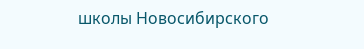школы Новосибирского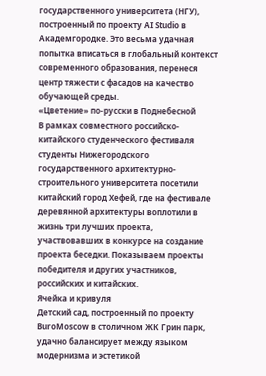государственного университета (НГУ), построенный по проекту AI Studio в Академгородке. Это весьма удачная попытка вписаться в глобальный контекст современного образования, перенеся центр тяжести с фасадов на качество обучающей среды.
«Цветение» по-русски в Поднебесной
В рамках совместного российско-китайского студенческого фестиваля студенты Нижегородского государственного архитектурно-строительного университета посетили китайский город Хефей, где на фестивале деревянной архитектуры воплотили в жизнь три лучших проекта, участвовавших в конкурсе на создание проекта беседки. Показываем проекты победителя и других участников, российских и китайских.
Ячейка и кривуля
Детский сад, построенный по проекту BuroMoscow в столичном ЖК Грин парк, удачно балансирует между языком модернизма и эстетикой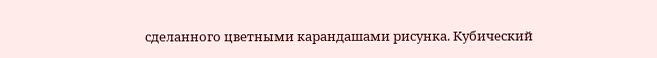сделанного цветными карандашами рисунка. Кубический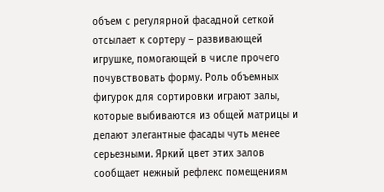объем с регулярной фасадной сеткой отсылает к сортеру – развивающей игрушке, помогающей в числе прочего почувствовать форму. Роль объемных фигурок для сортировки играют залы, которые выбиваются из общей матрицы и делают элегантные фасады чуть менее серьезными. Яркий цвет этих залов сообщает нежный рефлекс помещениям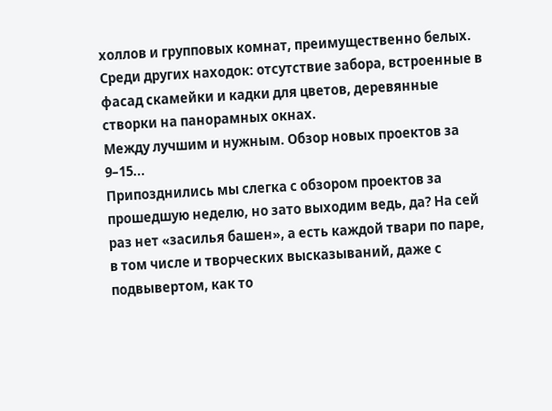холлов и групповых комнат, преимущественно белых. Среди других находок: отсутствие забора, встроенные в фасад скамейки и кадки для цветов, деревянные створки на панорамных окнах.
Между лучшим и нужным. Обзор новых проектов за 9–15...
Припозднились мы слегка с обзором проектов за прошедшую неделю, но зато выходим ведь, да? На сей раз нет «засилья башен», а есть каждой твари по паре, в том числе и творческих высказываний, даже с подвывертом, как то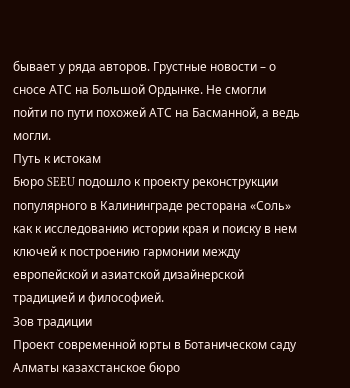бывает у ряда авторов. Грустные новости – о сносе АТС на Большой Ордынке. Не смогли пойти по пути похожей АТС на Басманной, а ведь могли.
Путь к истокам
Бюро SEEU подошло к проекту реконструкции популярного в Калининграде ресторана «Соль» как к исследованию истории края и поиску в нем ключей к построению гармонии между европейской и азиатской дизайнерской традицией и философией.
Зов традиции
Проект современной юрты в Ботаническом саду Алматы казахстанское бюро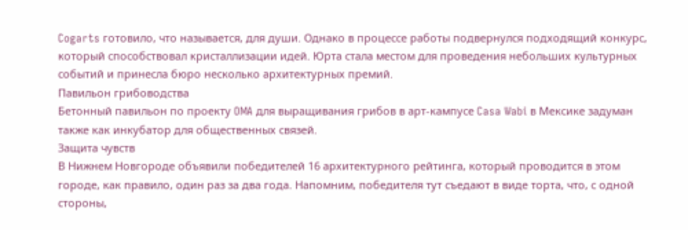Cogarts готовило, что называется, для души. Однако в процессе работы подвернулся подходящий конкурс, который способствовал кристаллизации идей. Юрта стала местом для проведения небольших культурных событий и принесла бюро несколько архитектурных премий.
Павильон грибоводства
Бетонный павильон по проекту OMA для выращивания грибов в арт-кампусе Casa Wabi в Мексике задуман также как инкубатор для общественных связей.
Защита чувств
В Нижнем Новгороде объявили победителей 16 архитектурного рейтинга, который проводится в этом городе, как правило, один раз за два года. Напомним, победителя тут съедают в виде торта, что, с одной стороны,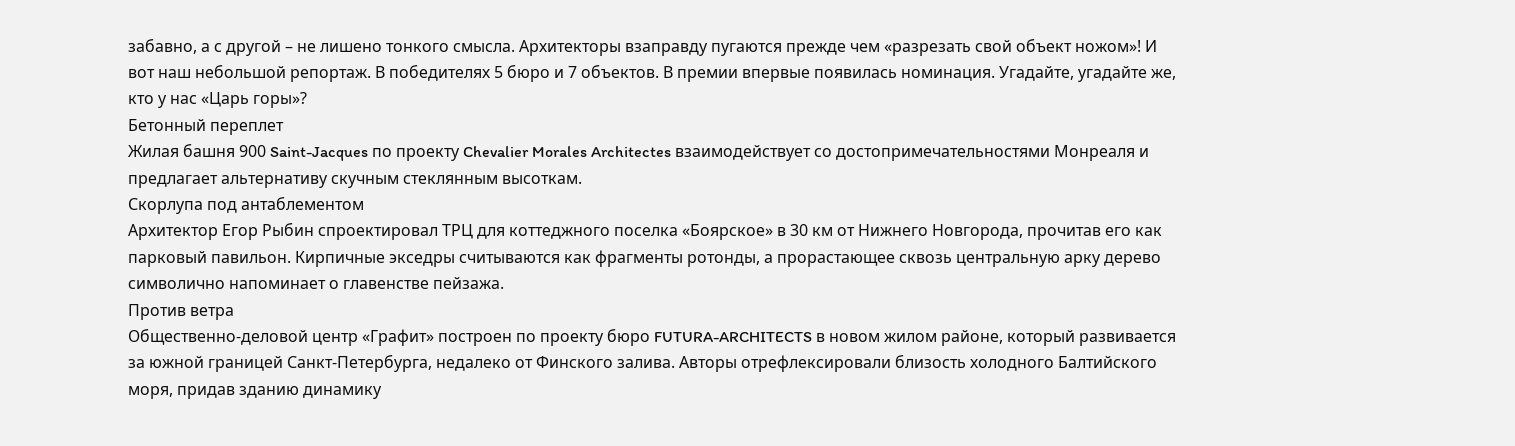забавно, а с другой – не лишено тонкого смысла. Архитекторы взаправду пугаются прежде чем «разрезать свой объект ножом»! И вот наш небольшой репортаж. В победителях 5 бюро и 7 объектов. В премии впервые появилась номинация. Угадайте, угадайте же, кто у нас «Царь горы»?
Бетонный переплет
Жилая башня 900 Saint-Jacques по проекту Chevalier Morales Architectes взаимодействует со достопримечательностями Монреаля и предлагает альтернативу скучным стеклянным высоткам.
Скорлупа под антаблементом
Архитектор Егор Рыбин спроектировал ТРЦ для коттеджного поселка «Боярское» в 30 км от Нижнего Новгорода, прочитав его как парковый павильон. Кирпичные экседры считываются как фрагменты ротонды, а прорастающее сквозь центральную арку дерево символично напоминает о главенстве пейзажа.
Против ветра
Общественно-деловой центр «Графит» построен по проекту бюро FUTURA-ARCHITECTS в новом жилом районе, который развивается за южной границей Санкт-Петербурга, недалеко от Финского залива. Авторы отрефлексировали близость холодного Балтийского моря, придав зданию динамику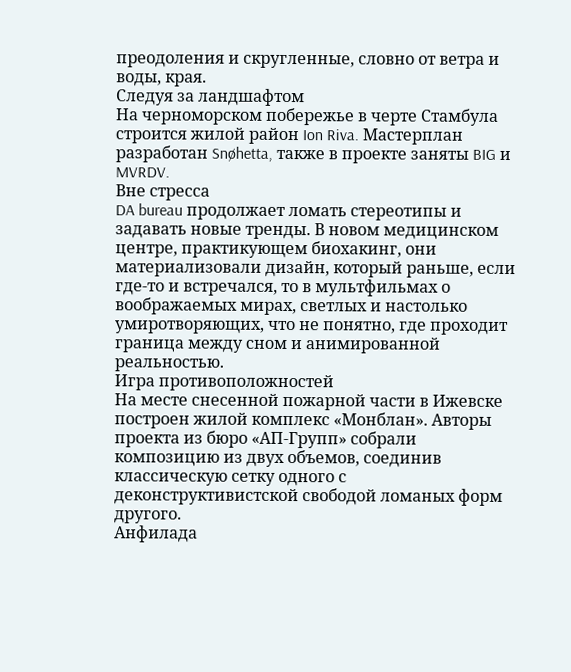преодоления и скругленные, словно от ветра и воды, края.
Следуя за ландшафтом
На черноморском побережье в черте Стамбула строится жилой район Ion Riva. Мастерплан разработан Snøhetta, также в проекте заняты BIG и MVRDV.
Вне стресса
DA bureau продолжает ломать стереотипы и задавать новые тренды. В новом медицинском центре, практикующем биохакинг, они материализовали дизайн, который раньше, если где-то и встречался, то в мультфильмах о воображаемых мирах, светлых и настолько умиротворяющих, что не понятно, где проходит граница между сном и анимированной реальностью.
Игра противоположностей
На месте снесенной пожарной части в Ижевске построен жилой комплекс «Монблан». Авторы проекта из бюро «АП-Групп» собрали композицию из двух объемов, соединив классическую сетку одного с деконструктивистской свободой ломаных форм другого.
Анфилада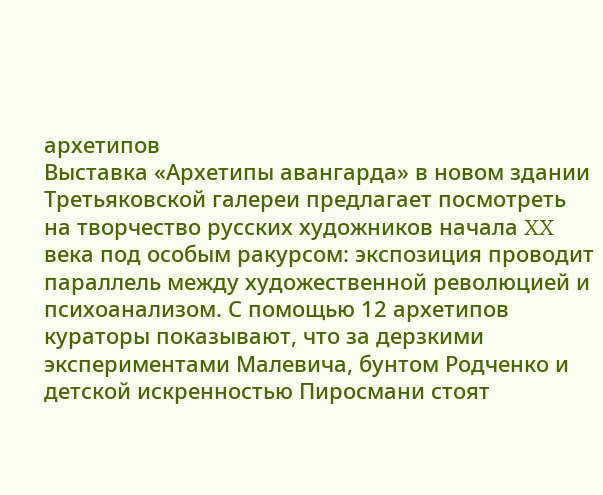архетипов
Выставка «Архетипы авангарда» в новом здании Третьяковской галереи предлагает посмотреть на творчество русских художников начала XX века под особым ракурсом: экспозиция проводит параллель между художественной революцией и психоанализом. С помощью 12 архетипов кураторы показывают, что за дерзкими экспериментами Малевича, бунтом Родченко и детской искренностью Пиросмани стоят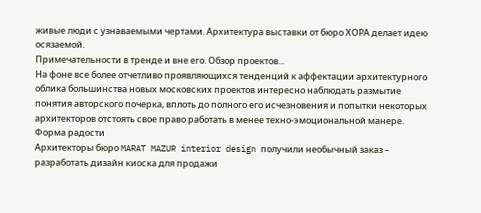живые люди с узнаваемыми чертами. Архитектура выставки от бюро ХОРА делает идею осязаемой.
Примечательности в тренде и вне его. Обзор проектов...
На фоне все более отчетливо проявляющихся тенденций к аффектации архитектурного облика большинства новых московских проектов интересно наблюдать размытие понятия авторского почерка, вплоть до полного его исчезновения и попытки некоторых архитекторов отстоять свое право работать в менее техно-эмоциональной манере.
Форма радости
Архитекторы бюро MARAT MAZUR interior design получили необычный заказ – разработать дизайн киоска для продажи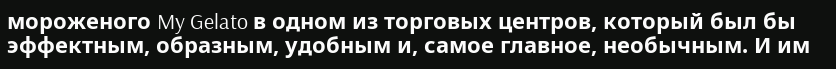мороженого My Gelato в одном из торговых центров, который был бы эффектным, образным, удобным и, самое главное, необычным. И им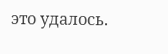это удалось.